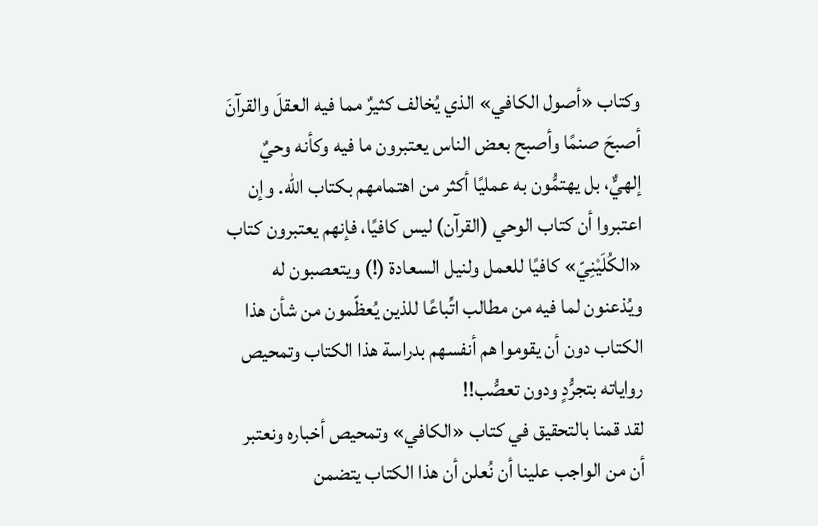وكتاب «أصول الكافي» الذي يُخالف كثيرٌ مما فيه العقلَ والقرآنَ أصبحَ صنمًا وأصبح بعض الناس يعتبرون ما فيه وكأنه وحيٌ إلهيٌّ، بل يهتمُّون به عمليًا أكثر من اهتمامهم بكتاب الله. وإن اعتبروا أن كتاب الوحي (القرآن) ليس كافيًا، فإنهم يعتبرون كتاب «الكُلَيْنِيّ» كافيًا للعمل ولنيل السعادة (!) ويتعصبون له ويُذعنون لما فيه من مطالب اتِّباعًا للذين يُعظّمون من شأن هذا الكتاب دون أن يقوموا هم أنفسهم بدراسة هذا الكتاب وتمحيص رواياته بتجرُّدٍ ودون تعصُّب!!
لقد قمنا بالتحقيق في كتاب «الكافي» وتمحيص أخباره ونعتبر أن من الواجب علينا أن نُعلن أن هذا الكتاب يتضمن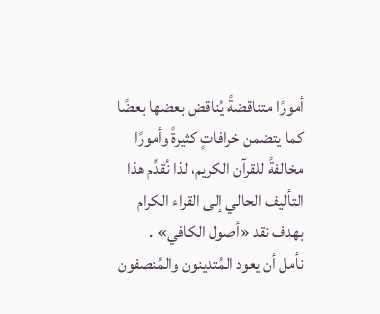أمورًا متناقضةً يُناقض بعضها بعضًا كما يتضمن خرافاتٍ كثيرةً وأمورًا مخالفةً للقرآن الكريم، لذا نُقدِّم هذا التأليف الحالي إلى القراء الكرام بهدف نقد «أصول الكافي» .
نأمل أن يعود المُتدينون والمُنصفون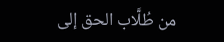من طُلَّاب الحق إلى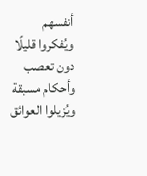أنفسهم ويُفكروا قليلًا دون تعصب وأحكام مسبقة ويُزيلوا العوائق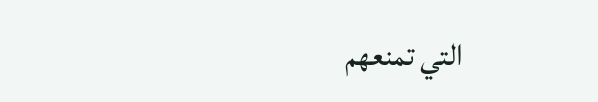التي تمنعهم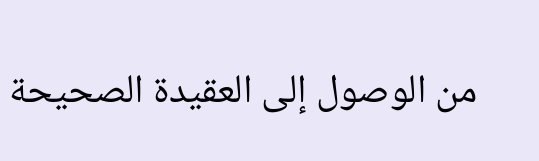من الوصول إلى العقيدة الصحيحة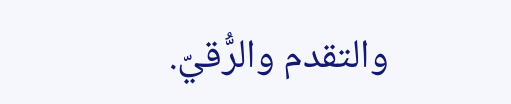والتقدم والرُّقيّ.